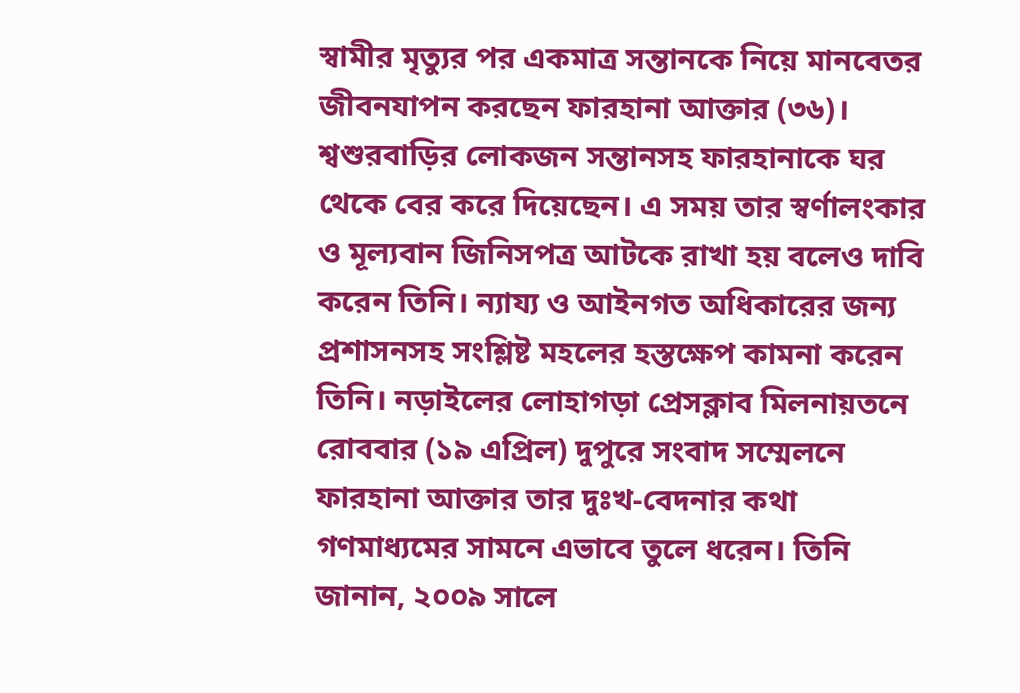স্বামীর মৃত্যুর পর একমাত্র সন্তানকে নিয়ে মানবেতর জীবনযাপন করছেন ফারহানা আক্তার (৩৬)। শ্বশুরবাড়ির লোকজন সন্তানসহ ফারহানাকে ঘর থেকে বের করে দিয়েছেন। এ সময় তার স্বর্ণালংকার ও মূল্যবান জিনিসপত্র আটকে রাখা হয় বলেও দাবি করেন তিনি। ন্যায্য ও আইনগত অধিকারের জন্য প্রশাসনসহ সংশ্লিষ্ট মহলের হস্তক্ষেপ কামনা করেন তিনি। নড়াইলের লোহাগড়া প্রেসক্লাব মিলনায়তনে রোববার (১৯ এপ্রিল) দুপুরে সংবাদ সম্মেলনে ফারহানা আক্তার তার দুঃখ-বেদনার কথা গণমাধ্যমের সামনে এভাবে তুলে ধরেন। তিনি জানান, ২০০৯ সালে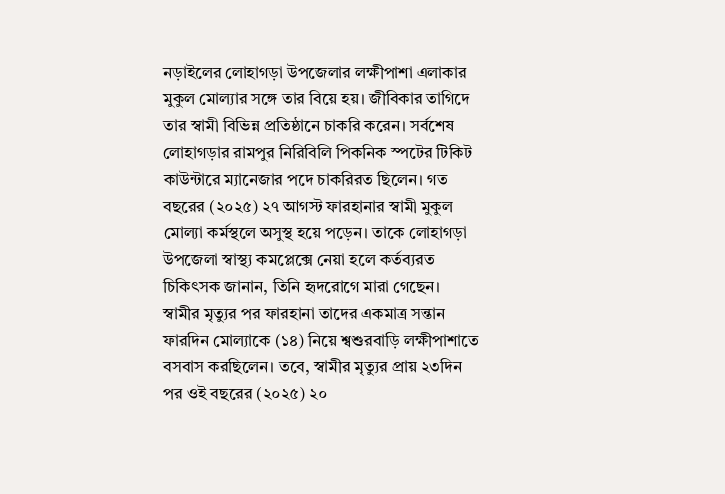নড়াইলের লোহাগড়া উপজেলার লক্ষীপাশা এলাকার মুকুল মোল্যার সঙ্গে তার বিয়ে হয়। জীবিকার তাগিদে তার স্বামী বিভিন্ন প্রতিষ্ঠানে চাকরি করেন। সর্বশেষ লোহাগড়ার রামপুর নিরিবিলি পিকনিক স্পটের টিকিট কাউন্টারে ম্যানেজার পদে চাকরিরত ছিলেন। গত বছরের (২০২৫) ২৭ আগস্ট ফারহানার স্বামী মুকুল মোল্যা কর্মস্থলে অসুস্থ হয়ে পড়েন। তাকে লোহাগড়া উপজেলা স্বাস্থ্য কমপ্লেক্সে নেয়া হলে কর্তব্যরত চিকিৎসক জানান, তিনি হৃদরোগে মারা গেছেন।
স্বামীর মৃত্যুর পর ফারহানা তাদের একমাত্র সন্তান ফারদিন মোল্যাকে (১৪) নিয়ে শ্বশুরবাড়ি লক্ষীপাশাতে বসবাস করছিলেন। তবে, স্বামীর মৃত্যুর প্রায় ২৩দিন পর ওই বছরের (২০২৫) ২০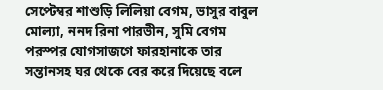সেপ্টেম্বর শাশুড়ি লিলিয়া বেগম, ভাসুর বাবুল মোল্যা, ননদ রিনা পারভীন, সুমি বেগম পরস্পর যোগসাজগে ফারহানাকে তার সন্তানসহ ঘর থেকে বের করে দিয়েছে বলে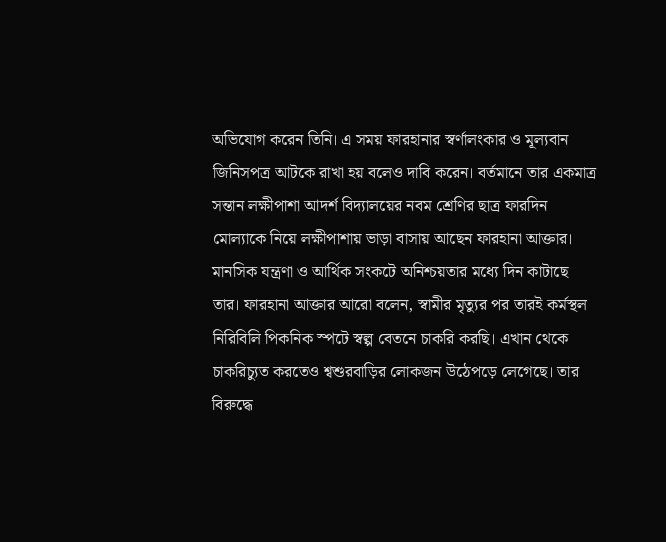অভিযোগ করেন তিনি। এ সময় ফারহানার স্বর্ণালংকার ও মূল্যবান জিনিসপত্র আটকে রাখা হয় বলেও দাবি করেন। বর্তমানে তার একমাত্র সন্তান লক্ষীপাশা আদর্শ বিদ্যালয়ের নবম শ্রেণির ছাত্র ফারদিন মোল্যাকে নিয়ে লক্ষীপাশায় ভাড়া বাসায় আছেন ফারহানা আক্তার। মানসিক যন্ত্রণা ও আর্থিক সংকটে অনিশ্চয়তার মধ্যে দিন কাটাছে তার। ফারহানা আক্তার আরো বলেন, স্বামীর মৃত্যুর পর তারই কর্মস্থল নিরিবিলি পিকনিক স্পটে স্বল্প বেতনে চাকরি করছি। এখান থেকে চাকরিচ্যুত করতেও শ্বশুরবাড়ির লোকজন উঠেপড়ে লেগেছে। তার বিরুদ্ধে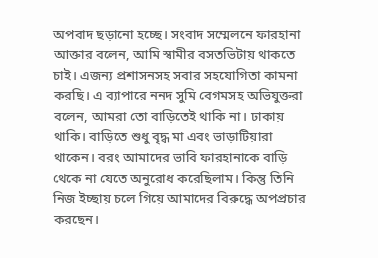অপবাদ ছড়ানো হচ্ছে। সংবাদ সম্মেলনে ফারহানা আক্তার বলেন, আমি স্বামীর বসতভিটায় থাকতে চাই। এজন্য প্রশাসনসহ সবার সহযোগিতা কামনা করছি। এ ব্যাপারে ননদ সুমি বেগমসহ অভিযুক্তরা বলেন, আমরা তো বাড়িতেই থাকি না। ঢাকায় থাকি। বাড়িতে শুধু বৃদ্ধ মা এবং ভাড়াটিয়ারা থাকেন। বরং আমাদের ভাবি ফারহানাকে বাড়ি থেকে না যেতে অনুরোধ করেছিলাম। কিন্তু তিনি নিজ ইচ্ছায় চলে গিয়ে আমাদের বিরুদ্ধে অপপ্রচার করছেন।